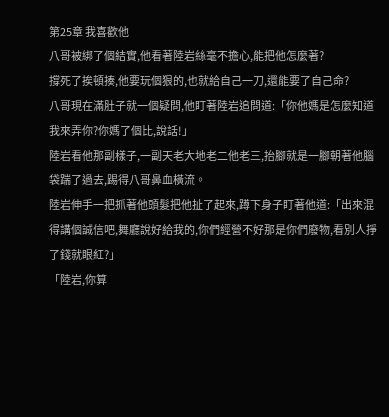第25章 我喜歡他
八哥被綁了個結實,他看著陸岩絲毫不擔心,能把他怎麼著?
撐死了挨頓揍,他要玩個狠的,也就給自己一刀,還能要了自己命?
八哥現在滿肚子就一個疑問,他盯著陸岩追問道:「你他媽是怎麼知道我來弄你?你媽了個比,說話!」
陸岩看他那副樣子,一副天老大地老二他老三,抬腳就是一腳朝著他腦袋踹了過去,踢得八哥鼻血橫流。
陸岩伸手一把抓著他頭髮把他扯了起來,蹲下身子盯著他道:「出來混得講個誠信吧,舞廳說好給我的,你們經營不好那是你們廢物,看別人掙了錢就眼紅?」
「陸岩,你算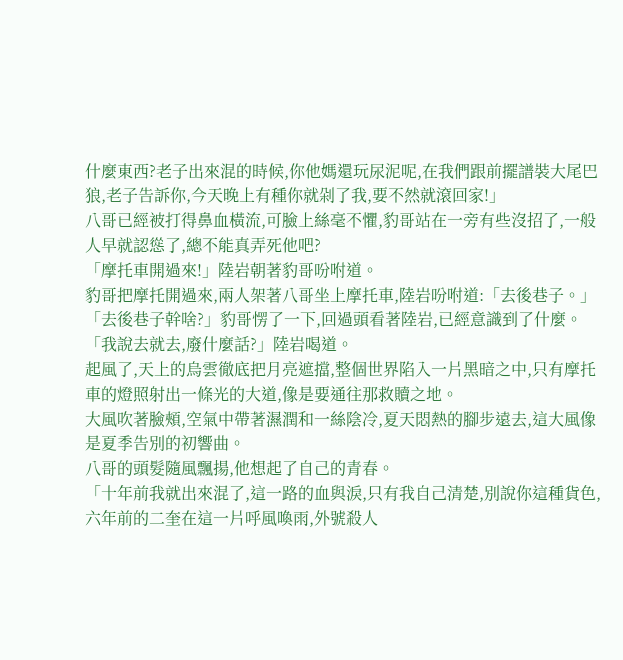什麼東西?老子出來混的時候,你他媽還玩尿泥呢,在我們跟前擺譜裝大尾巴狼,老子告訴你,今天晚上有種你就剁了我,要不然就滾回家!」
八哥已經被打得鼻血橫流,可臉上絲毫不懼,豹哥站在一旁有些沒招了,一般人早就認慫了,總不能真弄死他吧?
「摩托車開過來!」陸岩朝著豹哥吩咐道。
豹哥把摩托開過來,兩人架著八哥坐上摩托車,陸岩吩咐道:「去後巷子。」
「去後巷子幹啥?」豹哥愣了一下,回過頭看著陸岩,已經意識到了什麼。
「我說去就去,廢什麼話?」陸岩喝道。
起風了,天上的烏雲徹底把月亮遮擋,整個世界陷入一片黑暗之中,只有摩托車的燈照射出一條光的大道,像是要通往那救贖之地。
大風吹著臉頰,空氣中帶著濕潤和一絲陰冷,夏天悶熱的腳步遠去,這大風像是夏季告別的初響曲。
八哥的頭髮隨風飄揚,他想起了自己的青春。
「十年前我就出來混了,這一路的血與淚,只有我自己清楚,別說你這種貨色,六年前的二奎在這一片呼風喚雨,外號殺人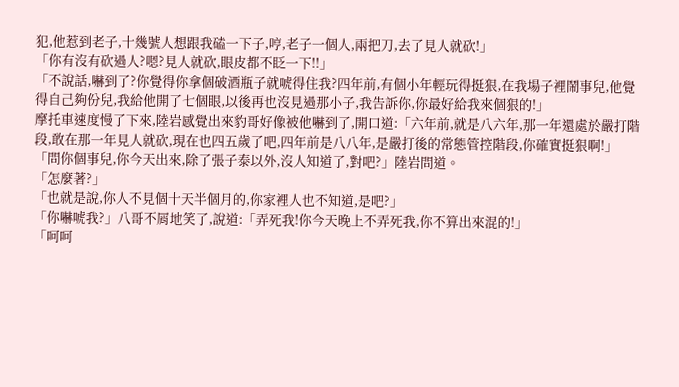犯,他惹到老子,十幾號人想跟我磕一下子,哼,老子一個人,兩把刀,去了見人就砍!」
「你有沒有砍過人?嗯?見人就砍,眼皮都不眨一下!!」
「不說話,嚇到了?你覺得你拿個破酒瓶子就唬得住我?四年前,有個小年輕玩得挺狠,在我場子裡鬧事兒,他覺得自己夠份兒,我給他開了七個眼,以後再也沒見過那小子,我告訴你,你最好給我來個狠的!」
摩托車速度慢了下來,陸岩感覺出來豹哥好像被他嚇到了,開口道:「六年前,就是八六年,那一年還處於嚴打階段,敢在那一年見人就砍,現在也四五歲了吧,四年前是八八年,是嚴打後的常態管控階段,你確實挺狠啊!」
「問你個事兒,你今天出來,除了張子泰以外,沒人知道了,對吧?」陸岩問道。
「怎麼著?」
「也就是說,你人不見個十天半個月的,你家裡人也不知道,是吧?」
「你嚇唬我?」八哥不屑地笑了,說道:「弄死我!你今天晚上不弄死我,你不算出來混的!」
「呵呵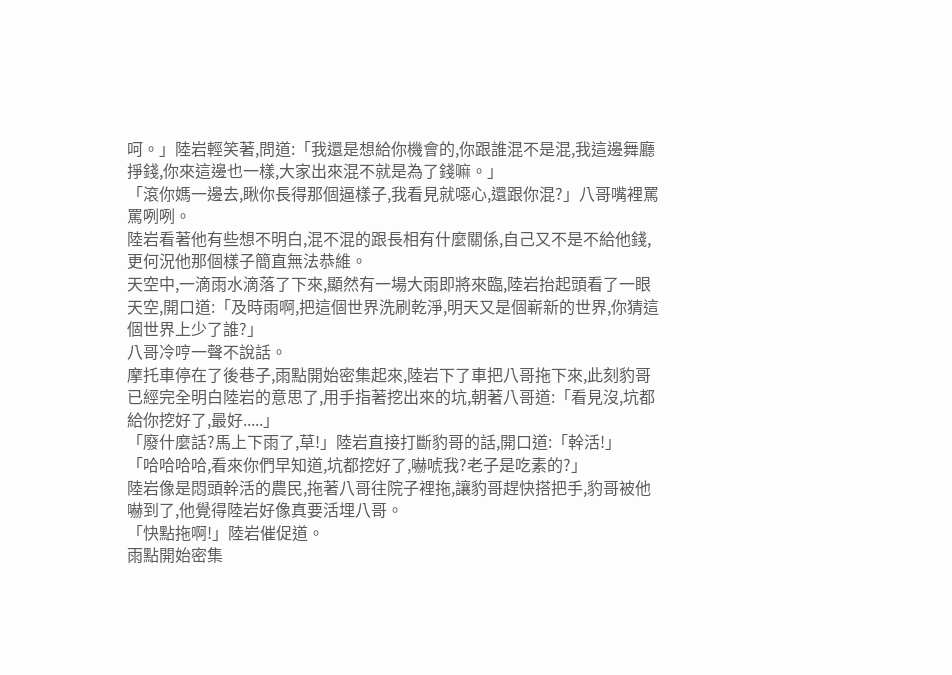呵。」陸岩輕笑著,問道:「我還是想給你機會的,你跟誰混不是混,我這邊舞廳掙錢,你來這邊也一樣,大家出來混不就是為了錢嘛。」
「滾你媽一邊去,瞅你長得那個逼樣子,我看見就噁心,還跟你混?」八哥嘴裡罵罵咧咧。
陸岩看著他有些想不明白,混不混的跟長相有什麼關係,自己又不是不給他錢,更何況他那個樣子簡直無法恭維。
天空中,一滴雨水滴落了下來,顯然有一場大雨即將來臨,陸岩抬起頭看了一眼天空,開口道:「及時雨啊,把這個世界洗刷乾淨,明天又是個嶄新的世界,你猜這個世界上少了誰?」
八哥冷哼一聲不說話。
摩托車停在了後巷子,雨點開始密集起來,陸岩下了車把八哥拖下來,此刻豹哥已經完全明白陸岩的意思了,用手指著挖出來的坑,朝著八哥道:「看見沒,坑都給你挖好了,最好.....」
「廢什麼話?馬上下雨了,草!」陸岩直接打斷豹哥的話,開口道:「幹活!」
「哈哈哈哈,看來你們早知道,坑都挖好了,嚇唬我?老子是吃素的?」
陸岩像是悶頭幹活的農民,拖著八哥往院子裡拖,讓豹哥趕快搭把手,豹哥被他嚇到了,他覺得陸岩好像真要活埋八哥。
「快點拖啊!」陸岩催促道。
雨點開始密集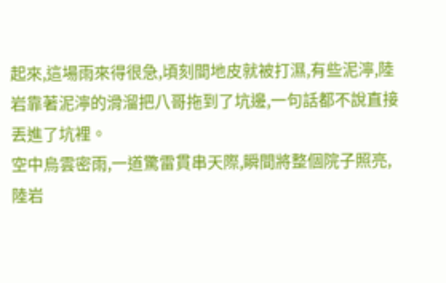起來,這場雨來得很急,頃刻間地皮就被打濕,有些泥濘,陸岩靠著泥濘的滑溜把八哥拖到了坑邊,一句話都不說直接丟進了坑裡。
空中烏雲密雨,一道驚雷貫串天際,瞬間將整個院子照亮,陸岩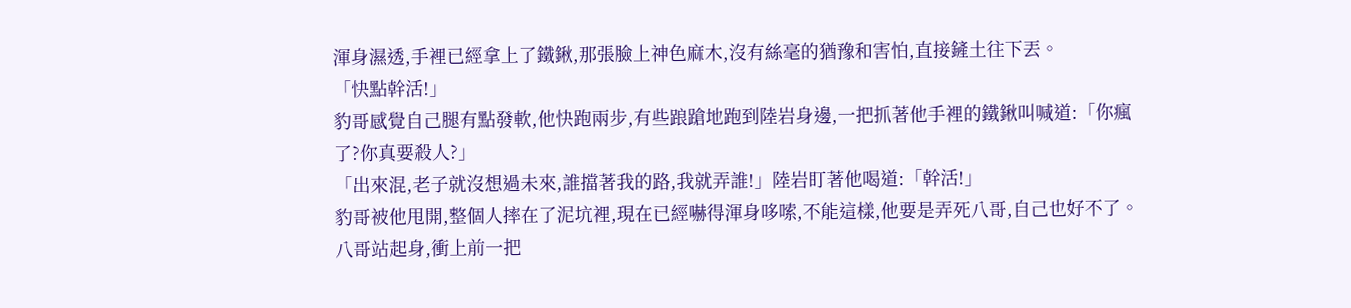渾身濕透,手裡已經拿上了鐵鍬,那張臉上神色麻木,沒有絲毫的猶豫和害怕,直接鏟土往下丟。
「快點幹活!」
豹哥感覺自己腿有點發軟,他快跑兩步,有些踉蹌地跑到陸岩身邊,一把抓著他手裡的鐵鍬叫喊道:「你瘋了?你真要殺人?」
「出來混,老子就沒想過未來,誰擋著我的路,我就弄誰!」陸岩盯著他喝道:「幹活!」
豹哥被他甩開,整個人摔在了泥坑裡,現在已經嚇得渾身哆嗦,不能這樣,他要是弄死八哥,自己也好不了。
八哥站起身,衝上前一把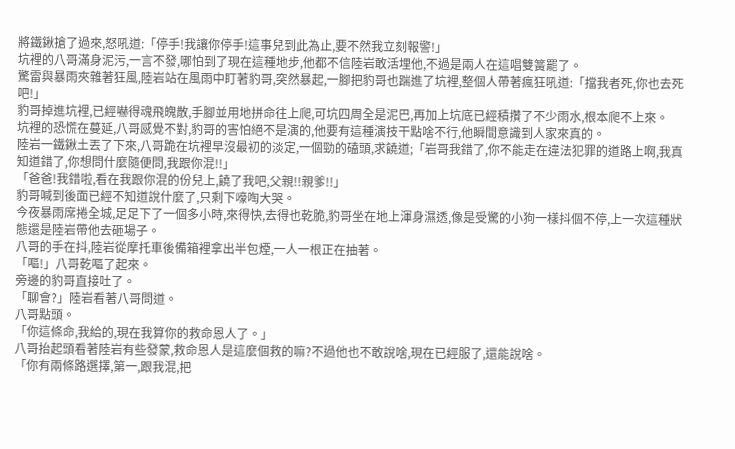將鐵鍬搶了過來,怒吼道:「停手!我讓你停手!這事兒到此為止,要不然我立刻報警!」
坑裡的八哥滿身泥污,一言不發,哪怕到了現在這種地步,他都不信陸岩敢活埋他,不過是兩人在這唱雙簧罷了。
驚雷與暴雨夾雜著狂風,陸岩站在風雨中盯著豹哥,突然暴起,一腳把豹哥也踹進了坑裡,整個人帶著瘋狂吼道:「擋我者死,你也去死吧!」
豹哥掉進坑裡,已經嚇得魂飛魄散,手腳並用地拼命往上爬,可坑四周全是泥巴,再加上坑底已經積攢了不少雨水,根本爬不上來。
坑裡的恐慌在蔓延,八哥感覺不對,豹哥的害怕絕不是演的,他要有這種演技干點啥不行,他瞬間意識到人家來真的。
陸岩一鐵鍬土丟了下來,八哥跪在坑裡早沒最初的淡定,一個勁的磕頭,求饒道;「岩哥我錯了,你不能走在違法犯罪的道路上啊,我真知道錯了,你想問什麼隨便問,我跟你混!!」
「爸爸!我錯啦,看在我跟你混的份兒上,饒了我吧,父親!!親爹!!」
豹哥喊到後面已經不知道說什麼了,只剩下嚎啕大哭。
今夜暴雨席捲全城,足足下了一個多小時,來得快,去得也乾脆,豹哥坐在地上渾身濕透,像是受驚的小狗一樣抖個不停,上一次這種狀態還是陸岩帶他去砸場子。
八哥的手在抖,陸岩從摩托車後備箱裡拿出半包煙,一人一根正在抽著。
「嘔!」八哥乾嘔了起來。
旁邊的豹哥直接吐了。
「聊會?」陸岩看著八哥問道。
八哥點頭。
「你這條命,我給的,現在我算你的救命恩人了。」
八哥抬起頭看著陸岩有些發蒙,救命恩人是這麼個救的嘛?不過他也不敢說啥,現在已經服了,還能說啥。
「你有兩條路選擇,第一,跟我混,把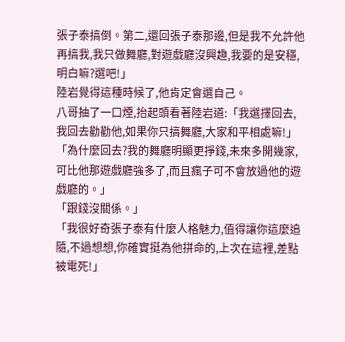張子泰搞倒。第二,還回張子泰那邊,但是我不允許他再搞我,我只做舞廳,對遊戲廳沒興趣,我要的是安穩,明白嘛?選吧!」
陸岩覺得這種時候了,他肯定會選自己。
八哥抽了一口煙,抬起頭看著陸岩道:「我選擇回去,我回去勸勸他,如果你只搞舞廳,大家和平相處嘛!」
「為什麼回去?我的舞廳明顯更掙錢,未來多開幾家,可比他那遊戲廳強多了,而且瘋子可不會放過他的遊戲廳的。」
「跟錢沒關係。」
「我很好奇張子泰有什麼人格魅力,值得讓你這麼追隨,不過想想,你確實挺為他拼命的,上次在這裡,差點被電死!」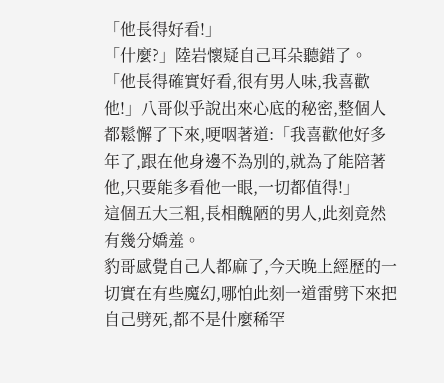「他長得好看!」
「什麼?」陸岩懷疑自己耳朵聽錯了。
「他長得確實好看,很有男人味,我喜歡他!」八哥似乎說出來心底的秘密,整個人都鬆懈了下來,哽咽著道:「我喜歡他好多年了,跟在他身邊不為別的,就為了能陪著他,只要能多看他一眼,一切都值得!」
這個五大三粗,長相醜陋的男人,此刻竟然有幾分嬌羞。
豹哥感覺自己人都麻了,今天晚上經歷的一切實在有些魔幻,哪怕此刻一道雷劈下來把自己劈死,都不是什麼稀罕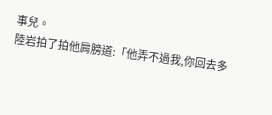事兒。
陸岩拍了拍他肩膀道:「他弄不過我,你回去多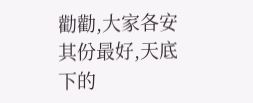勸勸,大家各安其份最好,天底下的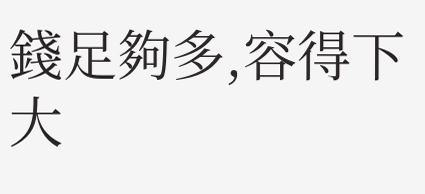錢足夠多,容得下大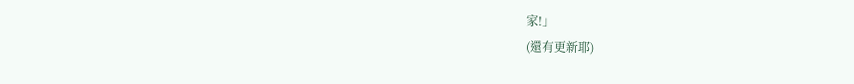家!」
(還有更新耶)